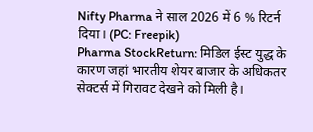Nifty Pharma ने साल 2026 में 6 % रिटर्न दिया। (PC: Freepik)
Pharma StockReturn: मिडिल ईस्ट युद्ध के कारण जहां भारतीय शेयर बाजार के अधिकतर सेक्टर्स में गिरावट देखने को मिली है।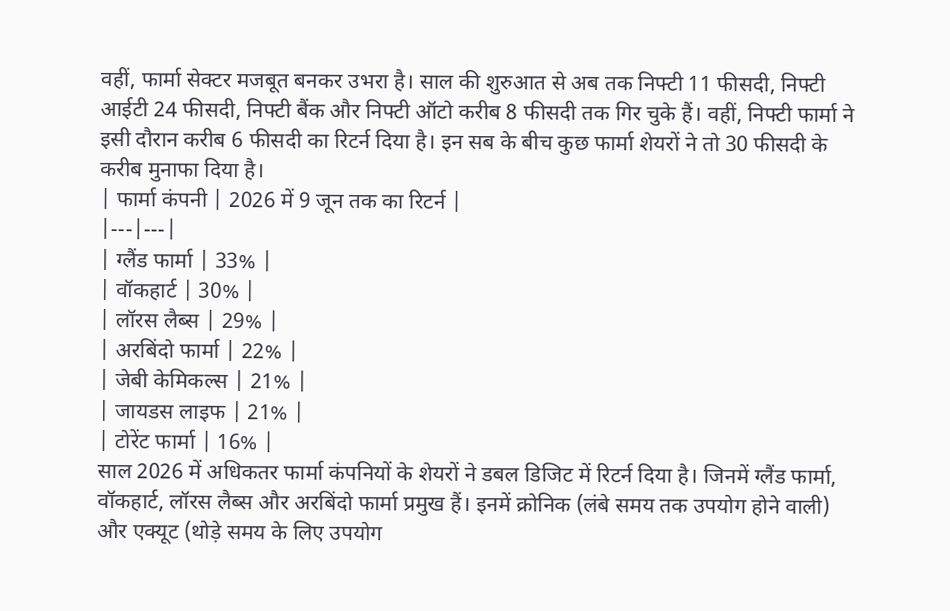वहीं, फार्मा सेक्टर मजबूत बनकर उभरा है। साल की शुरुआत से अब तक निफ्टी 11 फीसदी, निफ्टी आईटी 24 फीसदी, निफ्टी बैंक और निफ्टी ऑटो करीब 8 फीसदी तक गिर चुके हैं। वहीं, निफ्टी फार्मा ने इसी दौरान करीब 6 फीसदी का रिटर्न दिया है। इन सब के बीच कुछ फार्मा शेयरों ने तो 30 फीसदी के करीब मुनाफा दिया है।
| फार्मा कंपनी | 2026 में 9 जून तक का रिटर्न |
|---|---|
| ग्लैंड फार्मा | 33% |
| वॉकहार्ट | 30% |
| लॉरस लैब्स | 29% |
| अरबिंदो फार्मा | 22% |
| जेबी केमिकल्स | 21% |
| जायडस लाइफ | 21% |
| टोरेंट फार्मा | 16% |
साल 2026 में अधिकतर फार्मा कंपनियों के शेयरों ने डबल डिजिट में रिटर्न दिया है। जिनमें ग्लैंड फार्मा, वॉकहार्ट, लॉरस लैब्स और अरबिंदो फार्मा प्रमुख हैं। इनमें क्रोनिक (लंबे समय तक उपयोग होने वाली) और एक्यूट (थोड़े समय के लिए उपयोग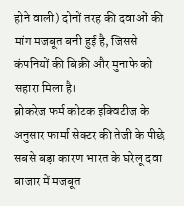होने वाली) दोनों तरह की दवाओं की मांग मजबूत बनी हुई है, जिससे कंपनियों की बिक्री और मुनाफे को सहारा मिला है।
ब्रोकरेज फर्म कोटक इक्विटीज के अनुसार फार्मा सेक्टर की तेजी के पीछे सबसे बड़ा कारण भारत के घरेलू दवा बाजार में मजबूत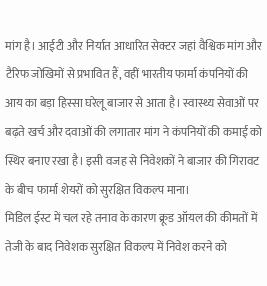मांग है। आईटी और निर्यात आधारित सेक्टर जहां वैश्विक मांग और टैरिफ जोखिमों से प्रभावित हैं, वहीं भारतीय फार्मा कंपनियों की आय का बड़ा हिस्सा घरेलू बाजार से आता है। स्वास्थ्य सेवाओं पर बढ़ते खर्च और दवाओं की लगातार मांग ने कंपनियों की कमाई को स्थिर बनाए रखा है। इसी वजह से निवेशकों ने बाजार की गिरावट के बीच फार्मा शेयरों को सुरक्षित विकल्प माना।
मिडिल ईस्ट में चल रहे तनाव के कारण क्रूड ऑयल की कीमतों में तेजी के बाद निवेशक सुरक्षित विकल्प में निवेश करने को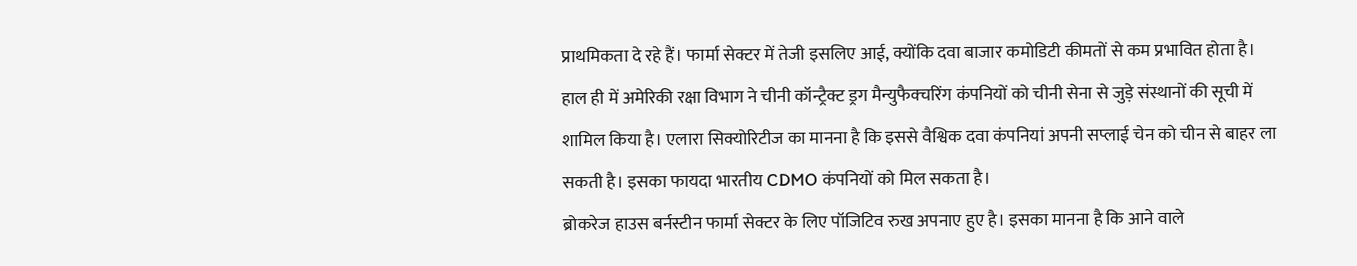प्राथमिकता दे रहे हैं। फार्मा सेक्टर में तेजी इसलिए आई, क्योंकि दवा बाजार कमोडिटी कीमतों से कम प्रभावित होता है।
हाल ही में अमेरिकी रक्षा विभाग ने चीनी कॉन्ट्रैक्ट ड्रग मैन्युफैक्चरिंग कंपनियों को चीनी सेना से जुड़े संस्थानों की सूची में शामिल किया है। एलारा सिक्योरिटीज का मानना है कि इससे वैश्विक दवा कंपनियां अपनी सप्लाई चेन को चीन से बाहर ला सकती है। इसका फायदा भारतीय CDMO कंपनियों को मिल सकता है।
ब्रोकरेज हाउस बर्नस्टीन फार्मा सेक्टर के लिए पॉजिटिव रुख अपनाए हुए है। इसका मानना है कि आने वाले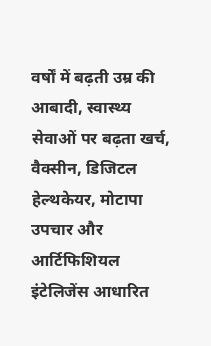वर्षों में बढ़ती उम्र की आबादी, स्वास्थ्य सेवाओं पर बढ़ता खर्च, वैक्सीन, डिजिटल हेल्थकेयर, मोटापा उपचार और आर्टिफिशियल इंटेलिजेंस आधारित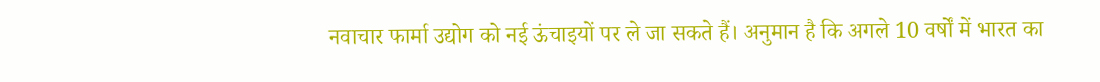नवाचार फार्मा उद्योग को नई ऊंचाइयों पर ले जा सकते हैं। अनुमान है कि अगले 10 वर्षों में भारत का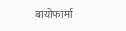बायोफार्मा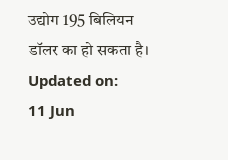उद्योग 195 बिलियन डॉलर का हो सकता है।
Updated on:
11 Jun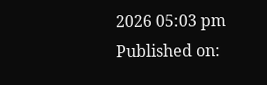2026 05:03 pm
Published on: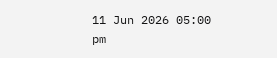11 Jun 2026 05:00 pm